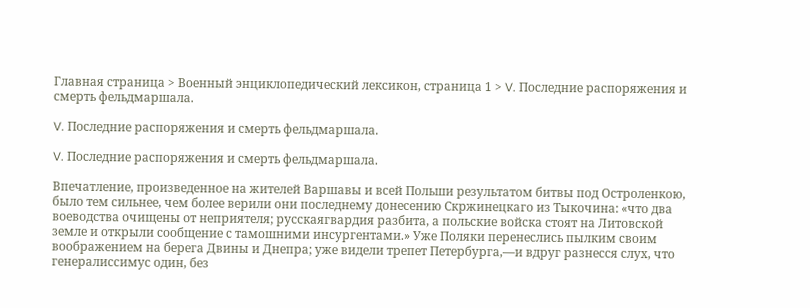Главная страница > Военный энциклопедический лексикон, страница 1 > V. Последние распоряжения и смерть фельдмаршала.

V. Последние распоряжения и смерть фельдмаршала.

V. Последние распоряжения и смерть фельдмаршала.

Впечатление, произведенное на жителей Варшавы и всей Польши результатом битвы под Остроленкою, было тем сильнее, чем более верили они последнему донесению Скржинецкаго из Тыкочина: «что два воеводства очищены от неприятеля; русскаягвардия разбита, а польские войска стоят на Литовской земле и открыли сообщение с тамошними инсургентами.» Уже Поляки перенеслись пылким своим воображением на берега Двины и Днепра; уже видели трепет Петербурга,—и вдруг разнесся слух, что генералиссимус один, без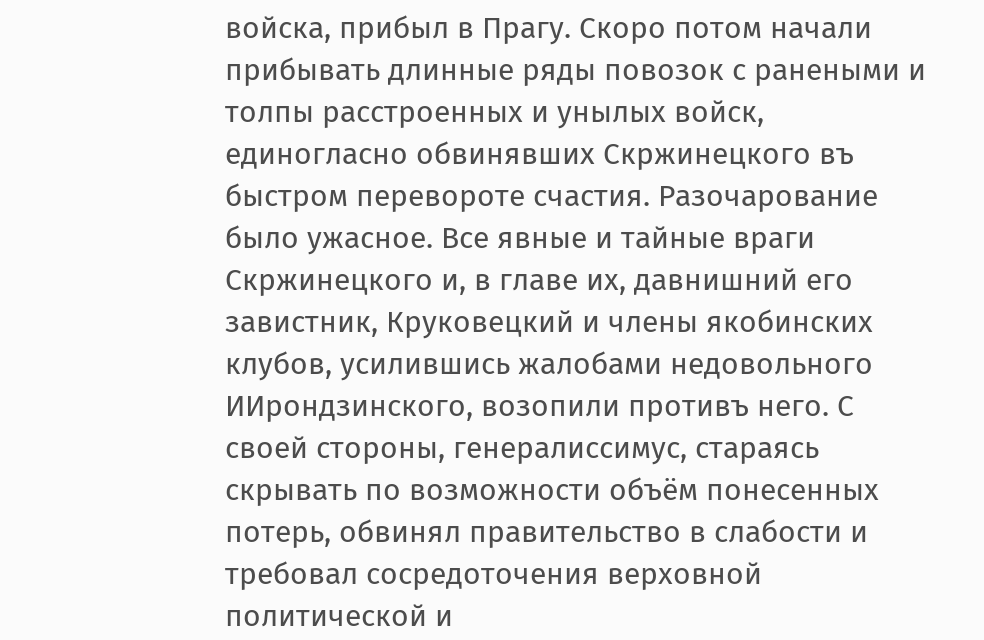войска, прибыл в Прагу. Скоро потом начали прибывать длинные ряды повозок с ранеными и толпы расстроенных и унылых войск, единогласно обвинявших Скржинецкого въ быстром перевороте счастия. Разочарование было ужасное. Все явные и тайные враги Скржинецкого и, в главе их, давнишний его завистник, Круковецкий и члены якобинских клубов, усилившись жалобами недовольного ИИрондзинского, возопили противъ него. С своей стороны, генералиссимус, стараясь скрывать по возможности объём понесенных потерь, обвинял правительство в слабости и требовал сосредоточения верховной политической и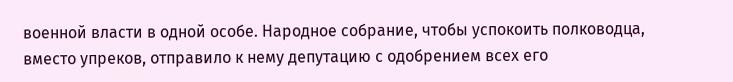военной власти в одной особе. Народное собрание, чтобы успокоить полководца, вместо упреков, отправило к нему депутацию с одобрением всех его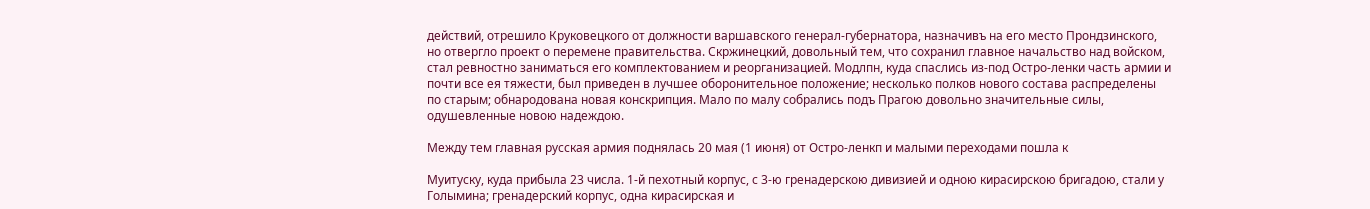действий, отрешило Круковецкого от должности варшавского генерал-губернатора, назначивъ на его место Прондзинского, но отвергло проект о перемене правительства. Скржинецкий, довольный тем, что сохранил главное начальство над войском, стал ревностно заниматься его комплектованием и реорганизацией. Модлпн, куда спаслись из-под Остро-ленки часть армии и почти все ея тяжести, был приведен в лучшее оборонительное положение; несколько полков нового состава распределены по старым; обнародована новая конскрипция. Мало по малу собрались подъ Прагою довольно значительные силы, одушевленные новою надеждою.

Между тем главная русская армия поднялась 20 мая (1 июня) от Остро-ленкп и малыми переходами пошла к

Муитуску, куда прибыла 23 числа. 1-й пехотный корпус, с 3-ю гренадерскою дивизией и одною кирасирскою бригадою, стали у Голымина; гренадерский корпус, одна кирасирская и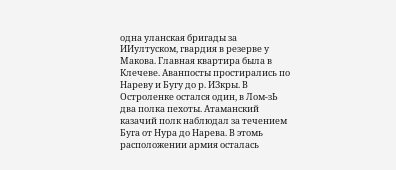одна уланская бригады за ИИултуском, гвардия в резерве у Макова. Главная квартира была в Клечеве. Аванпосты простирались по Нареву и Бугу до р. ИЗкры. В Остроленке остался один, в Лом-зЬ два полка пехоты. Атаманский казачий полк наблюдал за течением Буга от Нура до Нарева. В этомь расположении армия осталась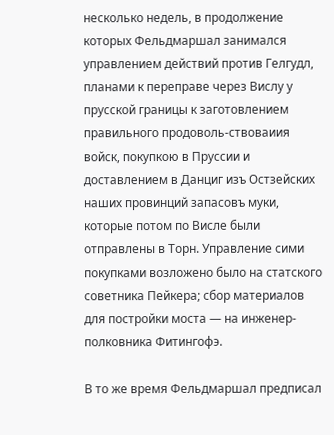несколько недель, в продолжение которых Фельдмаршал занимался управлением действий против Гелгудл, планами к переправе через Вислу у прусской границы к заготовлением правильного продоволь-ствоваиия войск, покупкою в Пруссии и доставлением в Данциг изъ Остзейских наших провинций запасовъ муки, которые потом по Висле были отправлены в Торн. Управление сими покупками возложено было на статского советника Пейкера; сбор материалов для постройки моста — на инженер-полковника Фитингофэ.

В то же время Фельдмаршал предписал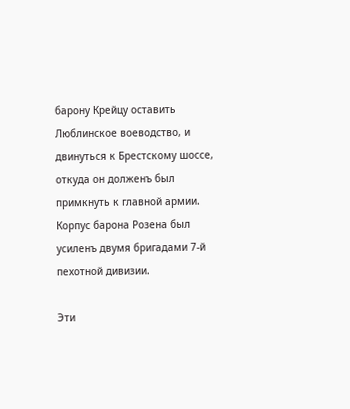барону Крейцу оставить Люблинское воеводство, и двинуться к Брестскому шоссе, откуда он долженъ был примкнуть к главной армии. Корпус барона Розена был усиленъ двумя бригадами 7-й пехотной дивизии.

Эти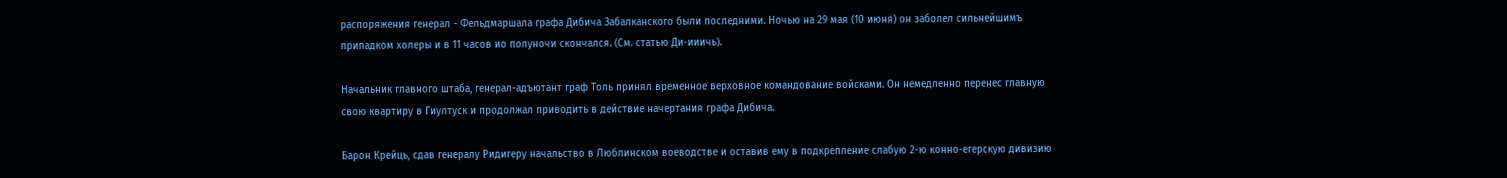распоряжения генерал - Фельдмаршала графа Дибича Забалканского были последними. Ночью на 29 мая (10 июня) он заболел сильнейшимъ припадком холеры и в 11 часов ио полуночи скончался. (См. статью Ди-ииичь).

Начальник главного штаба, генерал-адъютант граф Толь принял временное верховное командование войсками. Он немедленно перенес главную свою квартиру в Гиултуск и продолжал приводить в действие начертания графа Дибича.

Барон Крейць, сдав генералу Ридигеру начальство в Люблинском воеводстве и оставив ему в подкрепление слабую 2-ю конно-егерскую дивизию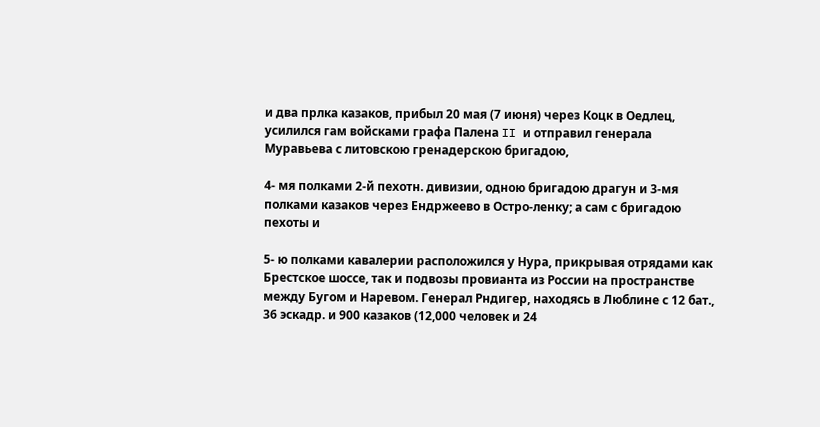и два прлка казаков, прибыл 20 мая (7 июня) через Коцк в Оедлец, усилился гам войсками графа Палена II и отправил генерала Муравьева с литовскою гренадерскою бригадою,

4- мя полками 2-й пехотн. дивизии, одною бригадою драгун и 3-мя полками казаков через Ендржеево в Остро-ленку; а сам с бригадою пехоты и

5- ю полками кавалерии расположился у Нура, прикрывая отрядами как Брестское шоссе, так и подвозы провианта из России на пространстве между Бугом и Наревом. Генерал Рндигер, находясь в Люблине с 12 бат., 36 эскадр. и 900 казаков (12,000 человек и 24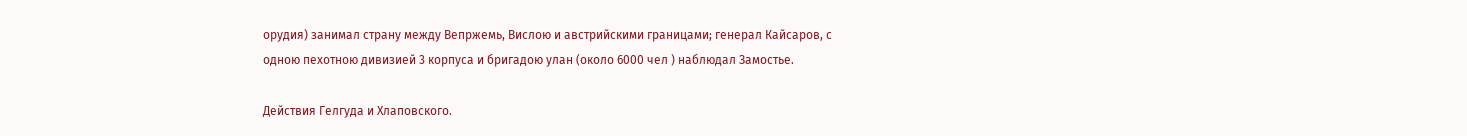орудия) занимал страну между Вепржемь, Вислою и австрийскими границами; генерал Кайсаров, с одною пехотною дивизией 3 корпуса и бригадою улан (около 6000 чел ) наблюдал Замостье.

Действия Гелгуда и Хлаповского.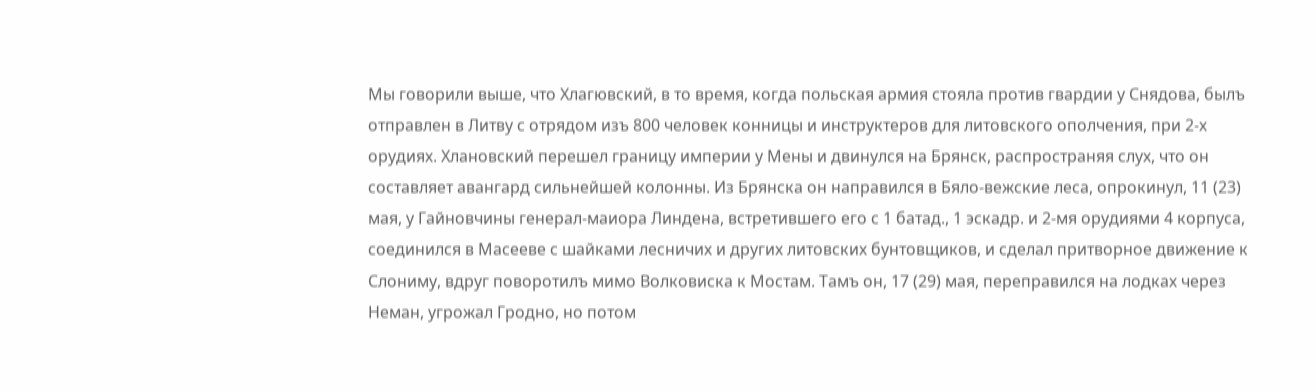Мы говорили выше, что Хлагювский, в то время, когда польская армия стояла против гвардии у Снядова, былъ отправлен в Литву с отрядом изъ 800 человек конницы и инструктеров для литовского ополчения, при 2-х орудиях. Хлановский перешел границу империи у Мены и двинулся на Брянск, распространяя слух, что он составляет авангард сильнейшей колонны. Из Брянска он направился в Бяло-вежские леса, опрокинул, 11 (23) мая, у Гайновчины генерал-маиора Линдена, встретившего его с 1 батад., 1 эскадр. и 2-мя орудиями 4 корпуса, соединился в Масееве с шайками лесничих и других литовских бунтовщиков, и сделал притворное движение к Слониму, вдруг поворотилъ мимо Волковиска к Мостам. Тамъ он, 17 (29) мая, переправился на лодках через Неман, угрожал Гродно, но потом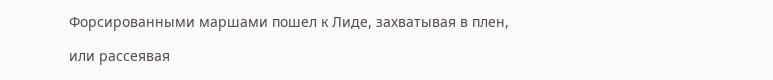Форсированными маршами пошел к Лиде, захватывая в плен,

или рассеявая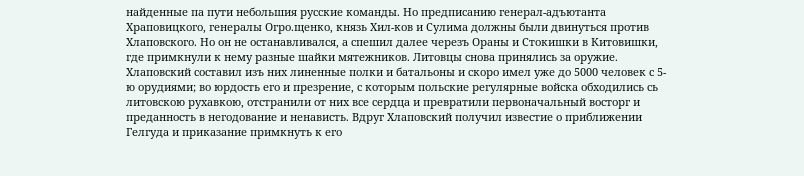найденные па пути небольшия русские команды. Но предписанию генерал-адъютанта Храповицкого, генералы Огро.щенко, князь Хил-ков и Сулима должны были двинуться против Хлаповского. Но он не останавливался, а спешил далее черезъ Ораны и Стокишки в Китовишки, где примкнули к нему разные шайки мятежников. Литовцы снова принялись за оружие. Хлаповский составил изъ них линенные полки и батальоны и скоро имел уже до 5000 человек с 5-ю орудиями; во юрдость его и презрение, с которым польские регулярные войска обходились сь литовскою рухавкою, отстранили от них все сердца и превратили первоначальный восторг и преданность в негодование и ненависть. Вдруг Хлаповский получил известие о приближении Гелгуда и приказание примкнуть к его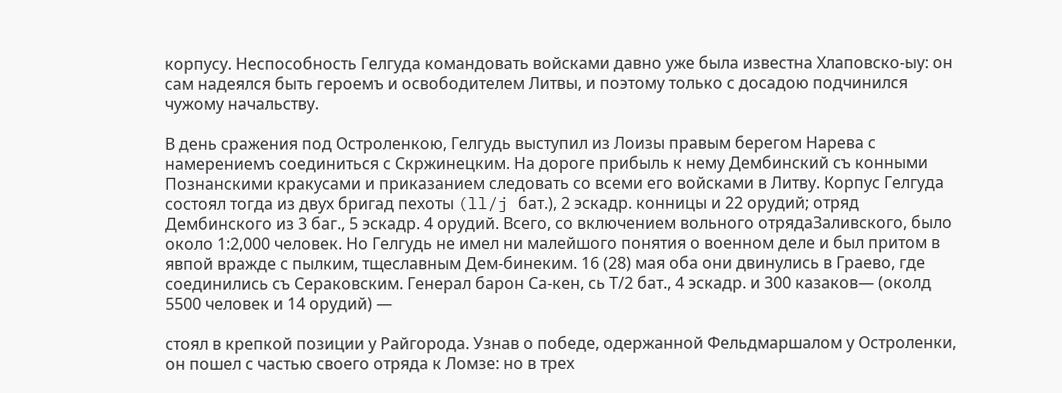корпусу. Неспособность Гелгуда командовать войсками давно уже была известна Хлаповско-ыу: он сам надеялся быть героемъ и освободителем Литвы, и поэтому только с досадою подчинился чужому начальству.

В день сражения под Остроленкою, Гелгудь выступил из Лоизы правым берегом Нарева с намерениемъ соединиться с Скржинецким. На дороге прибыль к нему Дембинский съ конными Познанскими кракусами и приказанием следовать со всеми его войсками в Литву. Корпус Гелгуда состоял тогда из двух бригад пехоты (ll/j бат.), 2 эскадр. конницы и 22 орудий; отряд Дембинского из 3 баг., 5 эскадр. 4 орудий. Всего, со включением вольного отрядаЗаливского, было около 1:2,000 человек. Но Гелгудь не имел ни малейшого понятия о военном деле и был притом в явпой вражде с пылким, тщеславным Дем-бинеким. 16 (28) мая оба они двинулись в Граево, где соединились съ Сераковским. Генерал барон Са-кен, сь Т/2 бат., 4 эскадр. и 300 казаков— (околд 5500 человек и 14 орудий) —

стоял в крепкой позиции у Райгорода. Узнав о победе, одержанной Фельдмаршалом у Остроленки, он пошел с частью своего отряда к Ломзе: но в трех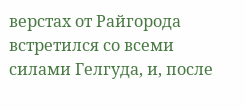верстах от Райгорода встретился со всеми силами Гелгуда, и, после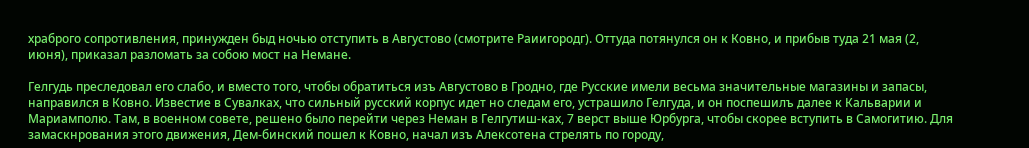храброго сопротивления, принужден быд ночью отступить в Августово (смотрите Раиигородг). Оттуда потянулся он к Ковно, и прибыв туда 21 мая (2, июня), приказал разломать за собою мост на Немане.

Гелгудь преследовал его слабо, и вместо того, чтобы обратиться изъ Августово в Гродно, где Русские имели весьма значительные магазины и запасы, направился в Ковно. Известие в Сувалках, что сильный русский корпус идет но следам его, устрашило Гелгуда, и он поспешилъ далее к Кальварии и Мариамполю. Там, в военном совете, решено было перейти через Неман в Гелгутиш-ках, 7 верст выше Юрбурга, чтобы скорее вступить в Самогитию. Для замаскнрования этого движения, Дем-бинский пошел к Ковно, начал изъ Алексотена стрелять по городу,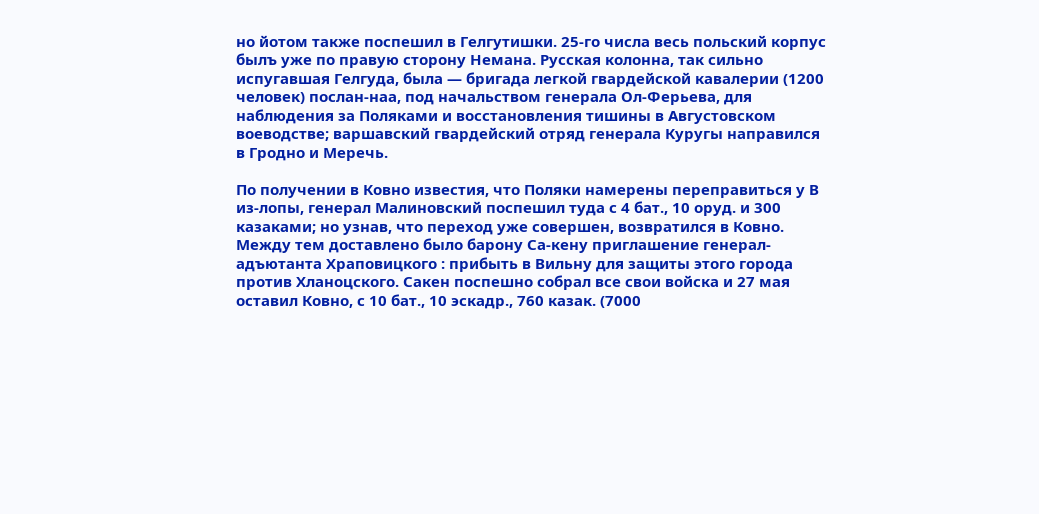но йотом также поспешил в Гелгутишки. 25-го числа весь польский корпус былъ уже по правую сторону Немана. Русская колонна, так сильно испугавшая Гелгуда, была — бригада легкой гвардейской кавалерии (1200 человек) послан-наа, под начальством генерала Ол-Ферьева, для наблюдения за Поляками и восстановления тишины в Августовском воеводстве; варшавский гвардейский отряд генерала Куругы направился в Гродно и Меречь.

По получении в Ковно известия, что Поляки намерены переправиться у В из-лопы, генерал Малиновский поспешил туда с 4 бат., 10 оруд. и 300 казаками; но узнав, что переход уже совершен, возвратился в Ковно. Между тем доставлено было барону Са-кену приглашение генерал-адъютанта Храповицкого : прибыть в Вильну для защиты этого города против Хланоцского. Сакен поспешно собрал все свои войска и 27 мая оставил Ковно, с 10 бат., 10 эскадр., 760 казак. (7000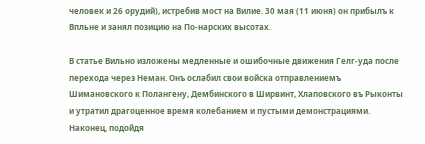человек и 26 орудий), истребив мост на Вилие. 30 мая (11 июня) он прибылъ к Впльне и занял позицию на По-нарских высотах.

В статье Вильно изложены медленные и ошибочные движения Гелг-уда после перехода через Неман. Онъ ослабил свои войска отправлениемъ Шимановского к Полангену, Дембинского в Ширвинт, Хлаповского въ Рыконты и утратил драгоценное время колебанием и пустыми демонстрациями. Наконец, подойдя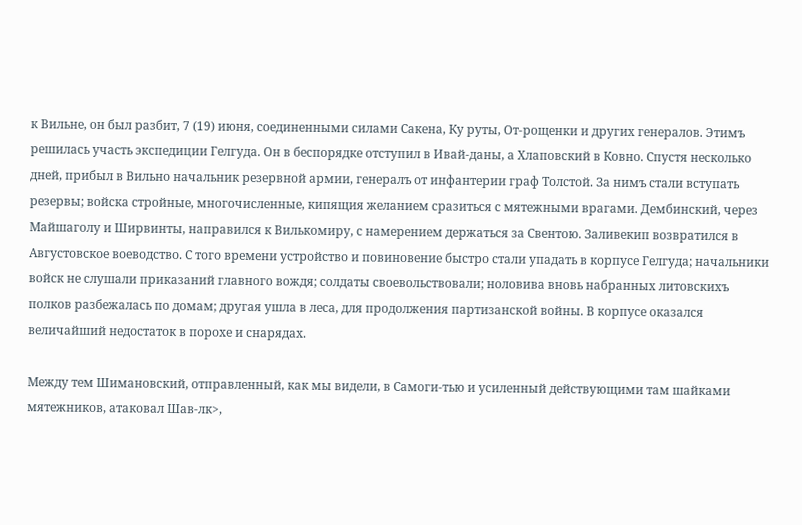к Вильне, он был разбит, 7 (19) июня, соединенными силами Сакена, Ку руты, От-рощенки и других генералов. Этимъ решилась участь экспедиции Гелгуда. Он в беспорядке отступил в Ивай-даны, а Хлаповский в Ковно. Спустя несколько дней, прибыл в Вильно начальник резервной армии, генералъ от инфантерии граф Толстой. За нимъ стали вступать резервы; войска стройные, многочисленные, кипящия желанием сразиться с мятежными врагами. Дембинский, через Майшаголу и Ширвинты, направился к Вилькомиру, с намерением держаться за Свентою. Заливекип возвратился в Августовское воеводство. С того времени устройство и повиновение быстро стали упадать в корпусе Гелгуда; начальники войск не слушали приказаний главного вождя; солдаты своевольствовали; ноловива вновь набранных литовскихъ полков разбежалась по домам; другая ушла в леса, для продолжения партизанской войны. В корпусе оказался величайший недостаток в порохе и снарядах.

Между тем Шимановский, отправленный, как мы видели, в Самоги-тью и усиленный действующими там шайками мятежников, атаковал Шав-лк>,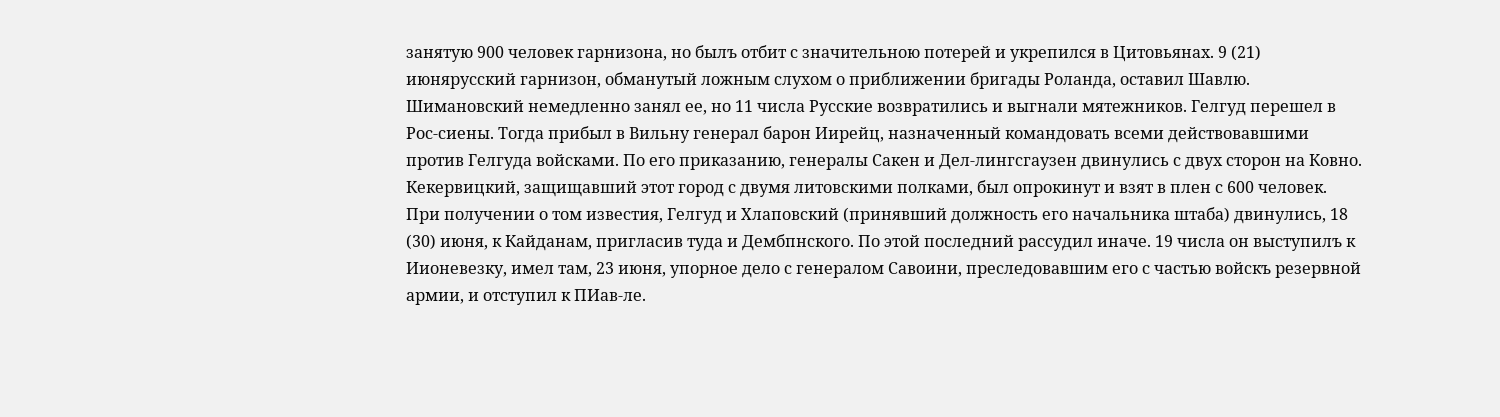занятую 900 человек гарнизона, но былъ отбит с значительною потерей и укрепился в Цитовьянах. 9 (21) июнярусский гарнизон, обманутый ложным слухом о приближении бригады Роланда, оставил Шавлю. Шимановский немедленно занял ее, но 11 числа Русские возвратились и выгнали мятежников. Гелгуд перешел в Рос-сиены. Тогда прибыл в Вильну генерал барон Иирейц, назначенный командовать всеми действовавшими против Гелгуда войсками. По его приказанию, генералы Сакен и Дел-лингсгаузен двинулись с двух сторон на Ковно. Кекервицкий, защищавший этот город с двумя литовскими полками, был опрокинут и взят в плен с 600 человек. При получении о том известия, Гелгуд и Хлаповский (принявший должность его начальника штаба) двинулись, 18 (30) июня, к Кайданам, пригласив туда и Дембпнского. По этой последний рассудил иначе. 19 числа он выступилъ к Иионевезку, имел там, 23 июня, упорное дело с генералом Савоини, преследовавшим его с частью войскъ резервной армии, и отступил к ПИав-ле.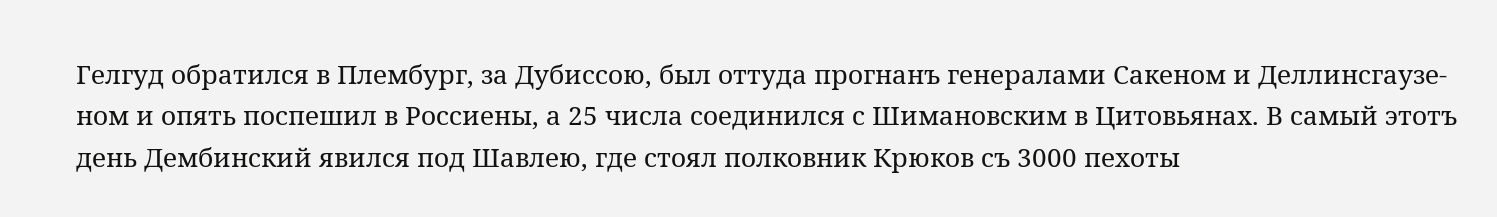Гелгуд обратился в Плембург, за Дубиссою, был оттуда прогнанъ генералами Сакеном и Деллинсгаузе-ном и опять поспешил в Россиены, а 25 числа соединился с Шимановским в Цитовьянах. В самый этотъ день Дембинский явился под Шавлею, где стоял полковник Крюков съ 3000 пехоты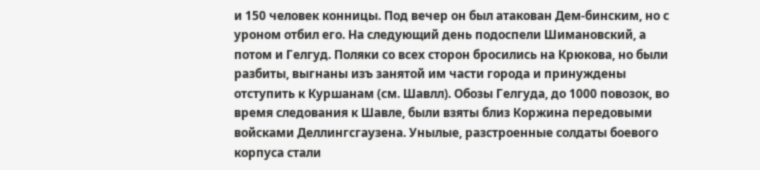и 150 человек конницы. Под вечер он был атакован Дем-бинским, но с уроном отбил его. На следующий день подоспели Шимановский, а потом и Гелгуд. Поляки со всех сторон бросились на Крюкова, но были разбиты, выгнаны изъ занятой им части города и принуждены отступить к Куршанам (см. Шавлл). Обозы Гелгуда, до 1000 повозок, во время следования к Шавле, были взяты близ Коржина передовыми войсками Деллингсгаузена. Унылые, разстроенные солдаты боевого корпуса стали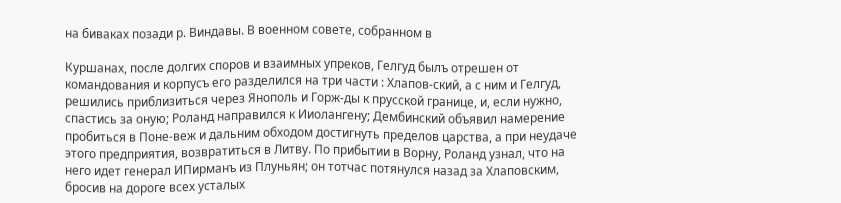на биваках позади р. Виндавы. В военном совете, собранном в

Куршанах, после долгих споров и взаимных упреков, Гелгуд былъ отрешен от командования и корпусъ его разделился на три части : Хлапов-ский, а с ним и Гелгуд, решились приблизиться через Янополь и Горж-ды к прусской границе, и, если нужно, спастись за оную; Роланд направился к Ииолангену; Дембинский объявил намерение пробиться в Поне-веж и дальним обходом достигнуть пределов царства, а при неудаче этого предприятия, возвратиться в Литву. По прибытии в Ворну, Роланд узнал, что на него идет генерал ИПирманъ из Плуньян; он тотчас потянулся назад за Хлаповским, бросив на дороге всех усталых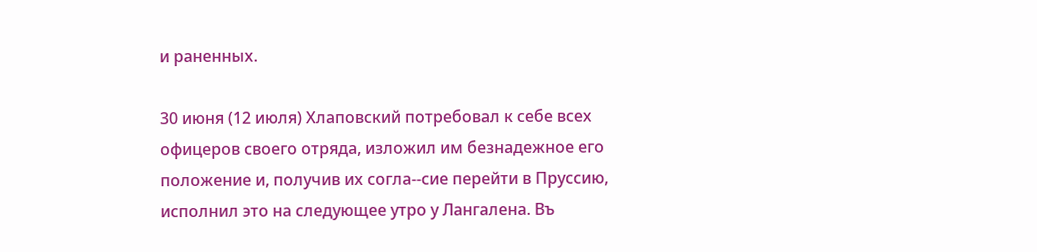и раненных.

30 июня (12 июля) Хлаповский потребовал к себе всех офицеров своего отряда, изложил им безнадежное его положение и, получив их согла--сие перейти в Пруссию, исполнил это на следующее утро у Лангалена. Въ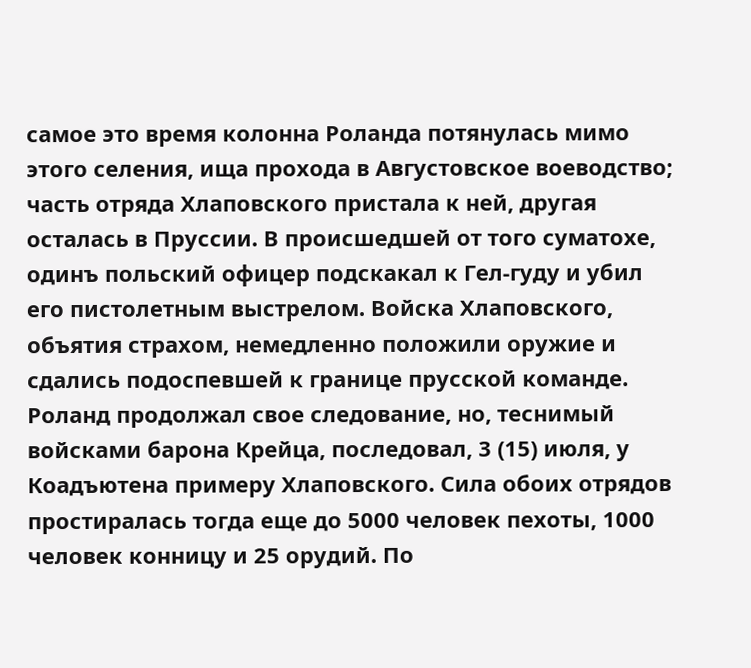самое это время колонна Роланда потянулась мимо этого селения, ища прохода в Августовское воеводство; часть отряда Хлаповского пристала к ней, другая осталась в Пруссии. В происшедшей от того суматохе, одинъ польский офицер подскакал к Гел-гуду и убил его пистолетным выстрелом. Войска Хлаповского, объятия страхом, немедленно положили оружие и сдались подоспевшей к границе прусской команде. Роланд продолжал свое следование, но, теснимый войсками барона Крейца, последовал, 3 (15) июля, у Коадъютена примеру Хлаповского. Сила обоих отрядов простиралась тогда еще до 5000 человек пехоты, 1000 человек конницу и 25 орудий. По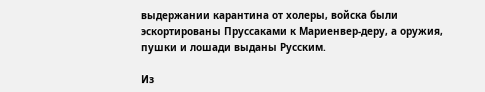выдержании карантина от холеры, войска были эскортированы Пруссаками к Мариенвер-деру, а оружия, пушки и лошади выданы Русским.

Из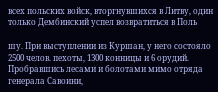всех польских войск, вторгнувшихся в Литву, один только Дембинский успел возвратиться в Поль

шу. При выступлении из Куршан, у него состояло 2500 челов. пехоты, 1300 конницы и 6 орудий. Пробравшись лесами и болотами мимо отряда генерала Савоини,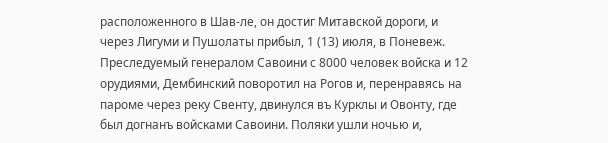расположенного в Шав-ле, он достиг Митавской дороги, и через Лигуми и Пушолаты прибыл, 1 (13) июля, в Поневеж. Преследуемый генералом Савоини с 8000 человек войска и 12 орудиями, Дембинский поворотил на Рогов и, перенравясь на пароме через реку Свенту, двинулся въ Курклы и Овонту, где был догнанъ войсками Савоини. Поляки ушли ночью и,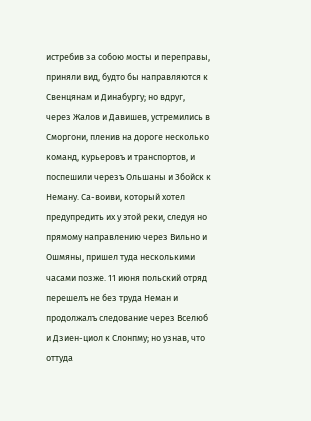истребив за собою мосты и переправы, приняли вид, будто бы направляются к Свенцянам и Динабургу; но вдруг, через Жалов и Давишев, устремились в Сморгони, пленив на дороге несколько команд, курьеровъ и транспортов, и поспешили черезъ Ольшаны и Збойск к Неману. Са-воиви, который хотел предупредить их у этой реки, следуя но прямому направлению через Вильно и Ошмяны, пришел туда несколькими часами позже. 11 июня польский отряд перешелъ не без труда Неман и продолжалъ следование через Вселюб и Дзиен-циол к Слонпму; но узнав, что оттуда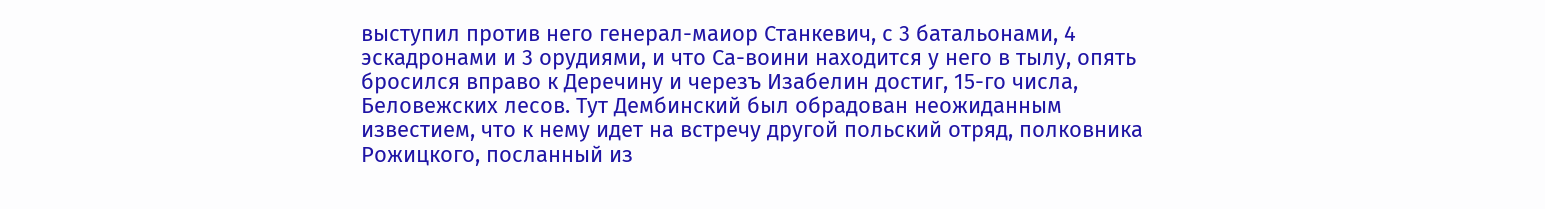выступил против него генерал-маиор Станкевич, с 3 батальонами, 4 эскадронами и 3 орудиями, и что Са-воини находится у него в тылу, опять бросился вправо к Деречину и черезъ Изабелин достиг, 15-го числа, Беловежских лесов. Тут Дембинский был обрадован неожиданным известием, что к нему идет на встречу другой польский отряд, полковника Рожицкого, посланный из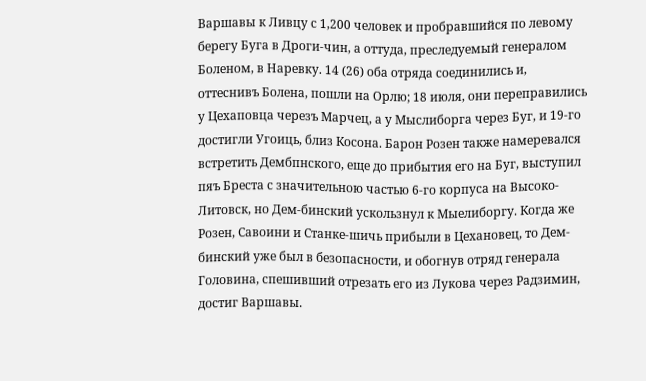Варшавы к Ливцу с 1,200 человек и пробравшийся по левому берегу Буга в Дроги-чин, а оттуда, преследуемый генералом Боленом, в Наревку. 14 (26) оба отряда соединились и, оттеснивъ Болена, пошли на Орлю; 18 июля, они переправились у Цехаповца черезъ Марчец, а у Мыслиборга через Буг, и 19-го достигли Угоиць, близ Косона. Барон Розен также намеревался встретить Дембпнского, еще до прибытия его на Буг, выступил пяъ Бреста с значительною частью 6-го корпуса на Высоко-Литовск, но Дем-бинский ускользнул к Мыелиборгу. Когда же Розен, Савоини и Станке-шичь прибыли в Цехановец, то Дем-бинский уже был в безопасности, и обогнув отряд генерала Головина, спешивший отрезать его из Лукова через Радзимин, достиг Варшавы.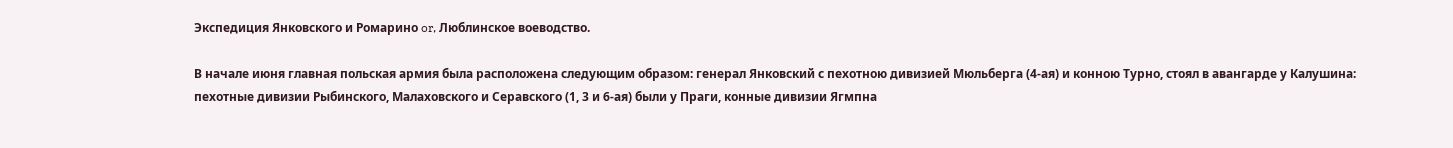Экспедиция Янковского и Ромарино or, Люблинское воеводство.

В начале июня главная польская армия была расположена следующим образом: генерал Янковский с пехотною дивизией Мюльберга (4-ая) и конною Турно, стоял в авангарде у Калушина: пехотные дивизии Рыбинского, Малаховского и Серавского (1, 3 и 6-ая) были у Праги, конные дивизии Ягмпна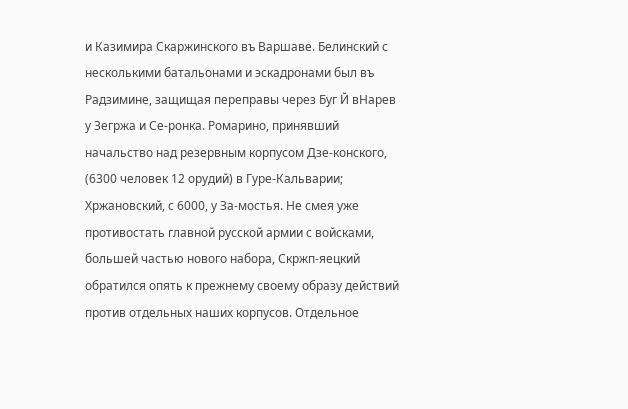и Казимира Скаржинского въ Варшаве. Белинский с несколькими батальонами и эскадронами был въ Радзимине, защищая переправы через Буг Й вНарев у Зегржа и Се-ронка. Ромарино, принявший начальство над резервным корпусом Дзе-конского, (6300 человек 12 орудий) в Гуре-Кальварии; Хржановский, с 6000, у За-мостья. Не смея уже противостать главной русской армии с войсками, большей частью нового набора, Скржп-яецкий обратился опять к прежнему своему образу действий против отдельных наших корпусов. Отдельное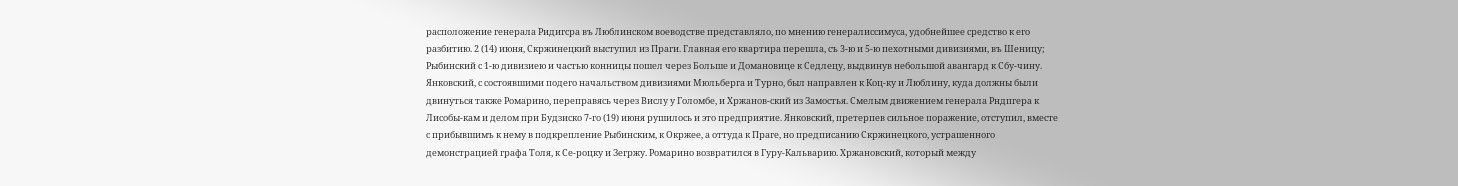расположение генерала Ридигсра въ Люблинском воеводстве представляло, по мнению генералиссимуса, удобнейшее средство к его разбитию. 2 (14) июня, Скржинецкий выступил из Праги. Главная его квартира перешла, съ 3-ю и 5-ю пехотными дивизиями, въ Шеницу; Рыбинский с 1-ю дивизиею и частью конницы пошел через Больше и Домановице к Седлецу, выдвинув небольшой авангард к Сбу-чину. Янковский, с состоявшими подего начальством дивизиями Мюльберга и Турно, был направлен к Коц-ку и Люблину, куда должны были двинуться также Ромарино, переправясь через Вислу у Голомбе, и Хржанов-ский из Замостья. Смелым движением генерала Рндпгера к Лисобы-кам и делом при Будзиско 7-го (19) июня рушилось и это предприятие. Янковский, претерпев сильное поражение, отступил, вместе с прибывшимъ к нему в подкрепление Рыбинским, к Окржее, а оттуда к Праге, но предписанию Скржинецкого, устрашенного демонстрацией графа Толя, к Се-роцку и Зегржу. Ромарино возвратился в Гуру-Кальварию. Хржановский, который между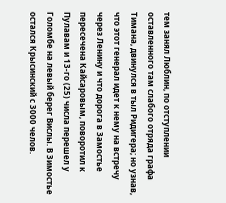тем занял Люблин, по отступлении оставленного там слабого отряда графа Тимана, двинулся в тыл Ридигера; но узнав, что этот генерал идет к нему на встречу через Ленину и что дорога в Замостье пересечена Кайсаровым, поворотил к Пулавам и 13-го (25) числа перешел у Голомбе на левый берег Вислы. В Зимостье остался Крысинский с 3000 челов.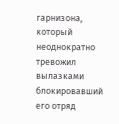гарнизона, который неоднократно тревожил вылазками блокировавший его отряд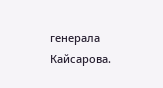генерала Кайсарова.